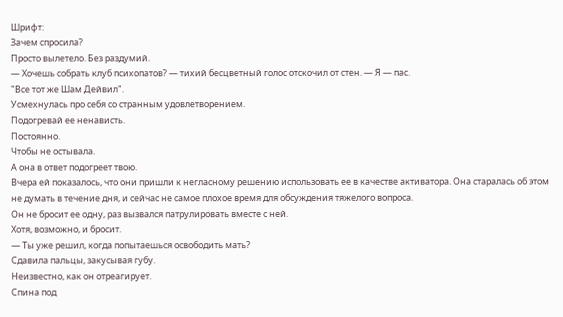Шрифт:
Зачем спросила?
Просто вылетело. Без раздумий.
— Хочешь собрать клуб психопатов? — тихий бесцветный голос отскочил от стен. — Я — пас.
"Все тот же Шам Дейвил".
Усмехнулась про себя со странным удовлетворением.
Подогревай ее ненависть.
Постоянно.
Чтобы не остывала.
А она в ответ подогреет твою.
Вчера ей показалось, что они пришли к негласному решению использовать ее в качестве активатора. Она старалась об этом не думать в течение дня, и сейчас не самое плохое время для обсуждения тяжелого вопроса.
Он не бросит ее одну, раз вызвался патрулировать вместе с ней.
Хотя, возможно, и бросит.
— Ты уже решил, когда попытаешься освободить мать?
Сдавила пальцы, закусывая губу.
Неизвестно, как он отреагирует.
Спина под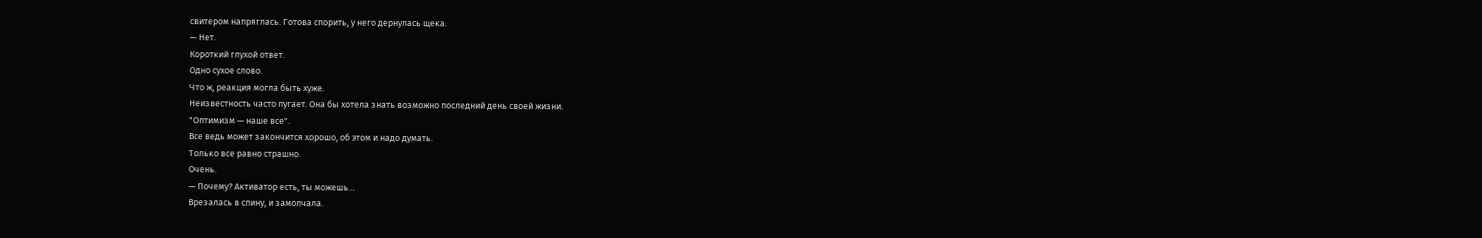свитером напряглась. Готова спорить, у него дернулась щека.
— Нет.
Короткий глухой ответ.
Одно сухое слово.
Что ж, реакция могла быть хуже.
Неизвестность часто пугает. Она бы хотела знать возможно последний день своей жизни.
"Оптимизм — наше все".
Все ведь может закончится хорошо, об этом и надо думать.
Только все равно страшно.
Очень.
— Почему? Активатор есть, ты можешь…
Врезалась в спину, и замолчала.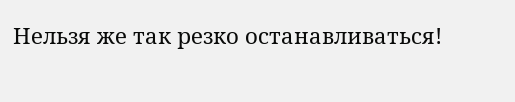Нельзя же так резко останавливаться!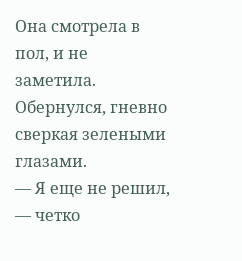Она смотрела в пол, и не заметила.
Обернулся, гневно сверкая зелеными глазами.
— Я еще не решил, — четко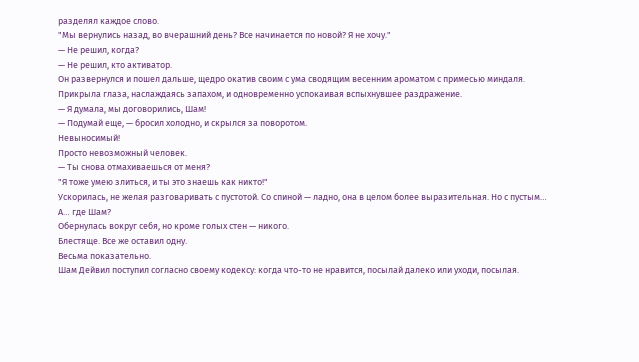разделял каждое слово.
"Мы вернулись назад, во вчерашний день? Все начинается по новой? Я не хочу."
— Не решил, когда?
— Не решил, кто активатор.
Он развернулся и пошел дальше, щедро окатив своим с ума сводящим весенним ароматом с примесью миндаля.
Прикрыла глаза, наслаждаясь запахом, и одновременно успокаивая вспыхнувшее раздражение.
— Я думала, мы договорились, Шам!
— Подумай еще, — бросил холодно, и скрылся за поворотом.
Невыносимый!
Просто невозможный человек.
— Ты снова отмахиваешься от меня?
"Я тоже умею злиться, и ты это знаешь как никто!"
Ускорилась, не желая разговаривать с пустотой. Со спиной — ладно, она в целом более выразительная. Но с пустым…
А… где Шам?
Обернулась вокруг себя, но кроме голых стен — никого.
Блестяще. Все же оставил одну.
Весьма показательно.
Шам Дейвил поступил согласно своему кодексу: когда что-то не нравится, посылай далеко или уходи, посылая.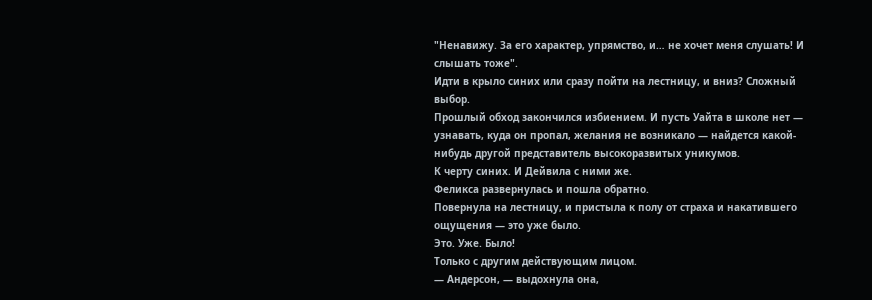"Ненавижу. За его характер, упрямство, и… не хочет меня слушать! И слышать тоже".
Идти в крыло синих или сразу пойти на лестницу, и вниз? Сложный выбор.
Прошлый обход закончился избиением. И пусть Уайта в школе нет — узнавать, куда он пропал, желания не возникало — найдется какой-нибудь другой представитель высокоразвитых уникумов.
К черту синих. И Дейвила с ними же.
Феликса развернулась и пошла обратно.
Повернула на лестницу, и пристыла к полу от страха и накатившего ощущения — это уже было.
Это. Уже. Было!
Только с другим действующим лицом.
— Андерсон, — выдохнула она,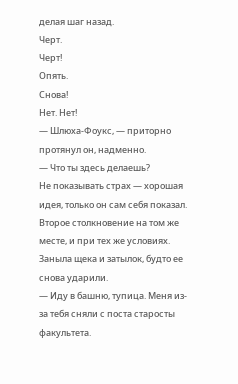делая шаг назад.
Черт.
Черт!
Опять.
Снова!
Нет. Нет!
— Шлюха-Фоукс, — приторно протянул он, надменно.
— Что ты здесь делаешь?
Не показывать страх — хорошая идея, только он сам себя показал. Второе столкновение на том же месте, и при тех же условиях.
Заныла щека и затылок, будто ее снова ударили.
— Иду в башню, тупица. Меня из-за тебя сняли с поста старосты факультета.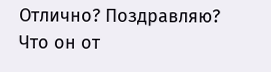Отлично? Поздравляю?
Что он от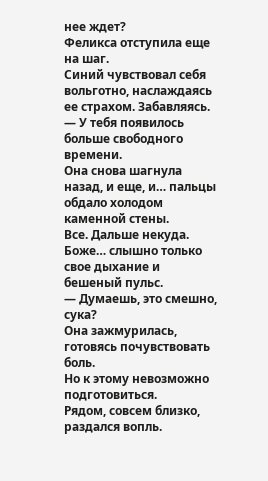нее ждет?
Феликса отступила еще на шаг.
Синий чувствовал себя вольготно, наслаждаясь ее страхом. Забавляясь.
— У тебя появилось больше свободного времени.
Она снова шагнула назад, и еще, и… пальцы обдало холодом каменной стены.
Все. Дальше некуда.
Боже… слышно только свое дыхание и бешеный пульс.
— Думаешь, это смешно, сука?
Она зажмурилась, готовясь почувствовать боль.
Но к этому невозможно подготовиться.
Рядом, совсем близко, раздался вопль.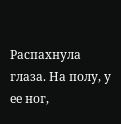Распахнула глаза. На полу, у ее ног,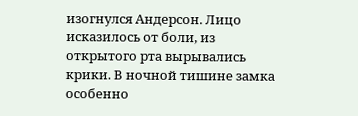изогнулся Андерсон. Лицо исказилось от боли, из открытого рта вырывались крики. В ночной тишине замка особенно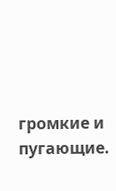громкие и пугающие.